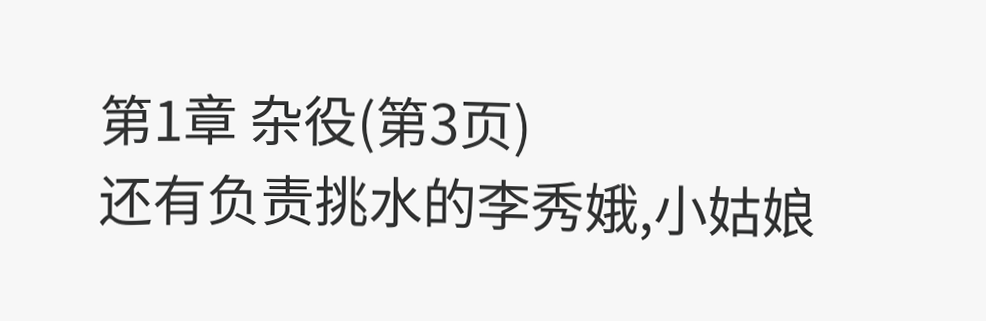第1章 杂役(第3页)
还有负责挑水的李秀娥,小姑娘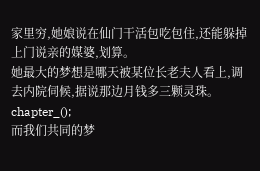家里穷,她娘说在仙门干活包吃包住,还能躲掉上门说亲的媒婆,划算。
她最大的梦想是哪天被某位长老夫人看上,调去内院伺候,据说那边月钱多三颗灵珠。
chapter_();
而我们共同的梦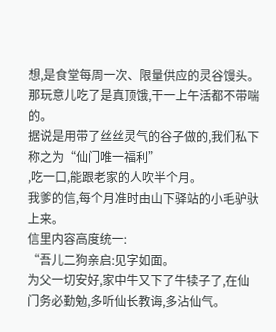想,是食堂每周一次、限量供应的灵谷馒头。
那玩意儿吃了是真顶饿,干一上午活都不带喘的。
据说是用带了丝丝灵气的谷子做的,我们私下称之为“仙门唯一福利”
,吃一口,能跟老家的人吹半个月。
我爹的信,每个月准时由山下驿站的小毛驴驮上来。
信里内容高度统一:
“吾儿二狗亲启:见字如面。
为父一切安好,家中牛又下了牛犊子了,在仙门务必勤勉,多听仙长教诲,多沾仙气。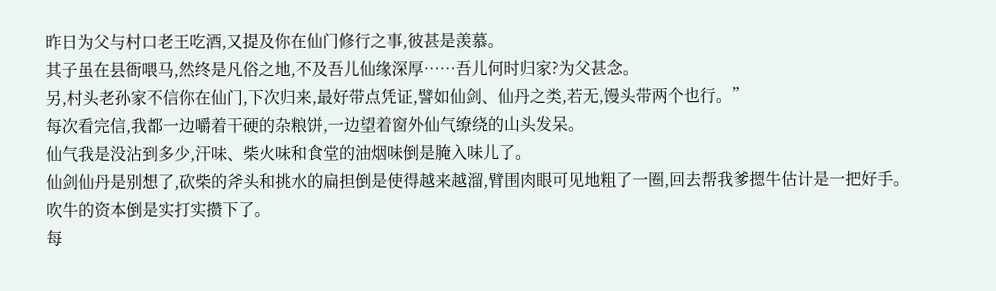昨日为父与村口老王吃酒,又提及你在仙门修行之事,彼甚是羡慕。
其子虽在县衙喂马,然终是凡俗之地,不及吾儿仙缘深厚……吾儿何时归家?为父甚念。
另,村头老孙家不信你在仙门,下次归来,最好带点凭证,譬如仙剑、仙丹之类,若无,馒头带两个也行。”
每次看完信,我都一边嚼着干硬的杂粮饼,一边望着窗外仙气缭绕的山头发呆。
仙气我是没沾到多少,汗味、柴火味和食堂的油烟味倒是腌入味儿了。
仙剑仙丹是别想了,砍柴的斧头和挑水的扁担倒是使得越来越溜,臂围肉眼可见地粗了一圈,回去帮我爹摁牛估计是一把好手。
吹牛的资本倒是实打实攒下了。
每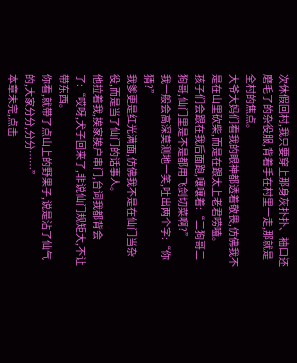次休假回村,我只要穿上那身灰扑扑、袖口还磨毛了的杂役服,背着手在村里一走,那就是全村的焦点。
大爷大妈们看我的眼神都透着敬畏,仿佛我不是在山里砍柴,而是在跟太上老君唠嗑。
孩子们会跟在我后面跑,嚷嚷着:“二狗哥二狗哥,仙门里是不是都用飞剑切菜啊?”
我一般会高深莫测地一笑,吐出两个字:“你猜?”
我爹更是红光满面,仿佛我不是在仙门当杂役,而是当了仙门的话事人。
他拉着我,挨家挨户串门,台词我都背会了:“哎呀,犬子回来了,非说仙门规矩大,不让带东西。
你看,就带了点山上的野果子,说是沾了仙气的,大家分分,分分……”
本章未完,点击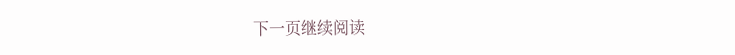下一页继续阅读